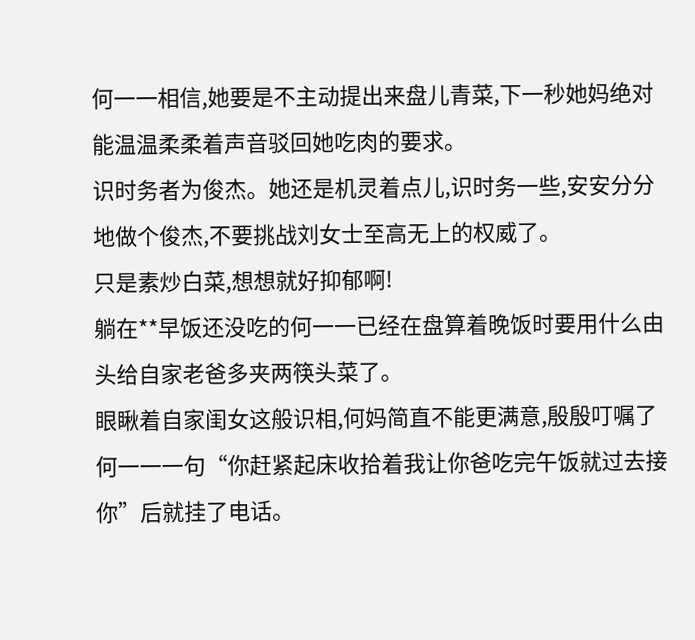何一一相信,她要是不主动提出来盘儿青菜,下一秒她妈绝对能温温柔柔着声音驳回她吃肉的要求。
识时务者为俊杰。她还是机灵着点儿,识时务一些,安安分分地做个俊杰,不要挑战刘女士至高无上的权威了。
只是素炒白菜,想想就好抑郁啊!
躺在**早饭还没吃的何一一已经在盘算着晚饭时要用什么由头给自家老爸多夹两筷头菜了。
眼瞅着自家闺女这般识相,何妈简直不能更满意,殷殷叮嘱了何一一一句“你赶紧起床收拾着我让你爸吃完午饭就过去接你”后就挂了电话。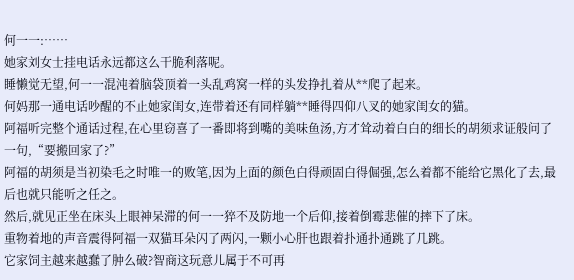何一一:……
她家刘女士挂电话永远都这么干脆利落呢。
睡懒觉无望,何一一混沌着脑袋顶着一头乱鸡窝一样的头发挣扎着从**爬了起来。
何妈那一通电话吵醒的不止她家闺女,连带着还有同样躺**睡得四仰八叉的她家闺女的猫。
阿福听完整个通话过程,在心里窃喜了一番即将到嘴的美味鱼汤,方才耸动着白白的细长的胡须求证般问了一句,“要搬回家了?”
阿福的胡须是当初染毛之时唯一的败笔,因为上面的颜色白得顽固白得倔强,怎么着都不能给它黑化了去,最后也就只能听之任之。
然后,就见正坐在床头上眼神呆滞的何一一猝不及防地一个后仰,接着倒霉悲催的摔下了床。
重物着地的声音震得阿福一双猫耳朵闪了两闪,一颗小心肝也跟着扑通扑通跳了几跳。
它家饲主越来越蠢了肿么破?智商这玩意儿属于不可再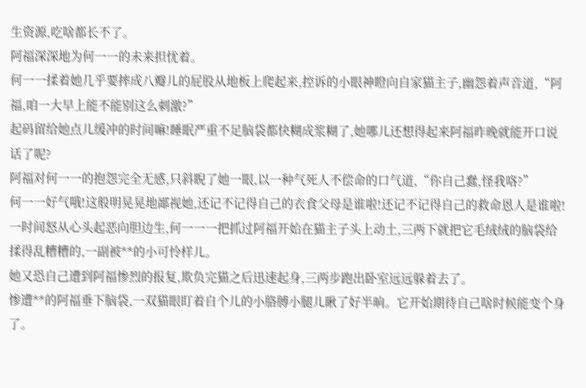生资源,吃啥都长不了。
阿福深深地为何一一的未来担忧着。
何一一揉着她几乎要摔成八瓣儿的屁股从地板上爬起来,控诉的小眼神瞪向自家猫主子,幽怨着声音道,“阿福,咱一大早上能不能别这么刺激?”
起码留给她点儿缓冲的时间嘛!睡眠严重不足脑袋都快糊成浆糊了,她哪儿还想得起来阿福昨晚就能开口说话了呢?
阿福对何一一的抱怨完全无感,只斜睨了她一眼,以一种气死人不偿命的口气道,“你自己蠢,怪我咯?”
何一一好气哦!这般明晃晃地鄙视她,还记不记得自己的衣食父母是谁啦!还记不记得自己的救命恩人是谁啦!
一时间怒从心头起恶向胆边生,何一一一把抓过阿福开始在猫主子头上动土,三两下就把它毛绒绒的脑袋给揉得乱糟糟的,一副被**的小可怜样儿。
她又恐自己遭到阿福惨烈的报复,欺负完猫之后迅速起身,三两步跑出卧室远远躲着去了。
惨遭**的阿福垂下脑袋,一双猫眼盯着自个儿的小胳膊小腿儿瞅了好半晌。它开始期待自己啥时候能变个身了。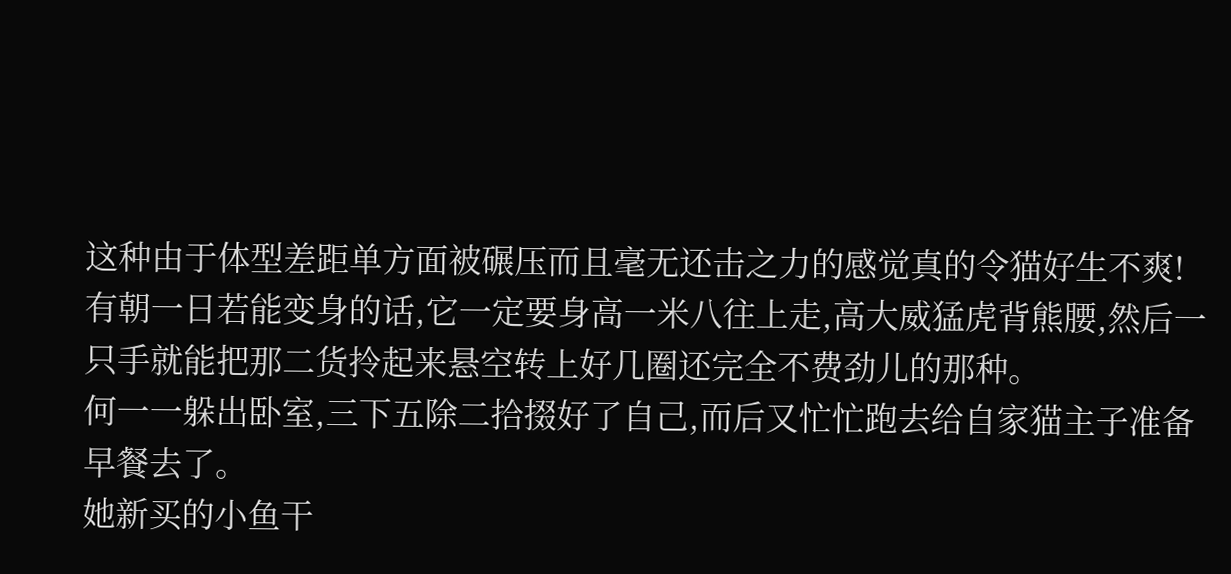这种由于体型差距单方面被碾压而且毫无还击之力的感觉真的令猫好生不爽!
有朝一日若能变身的话,它一定要身高一米八往上走,高大威猛虎背熊腰,然后一只手就能把那二货拎起来悬空转上好几圈还完全不费劲儿的那种。
何一一躲出卧室,三下五除二拾掇好了自己,而后又忙忙跑去给自家猫主子准备早餐去了。
她新买的小鱼干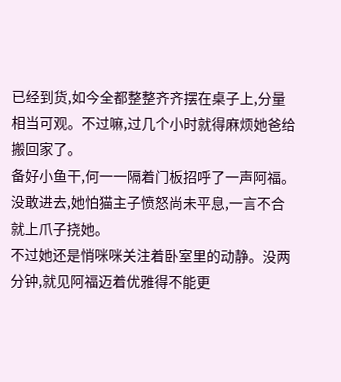已经到货,如今全都整整齐齐摆在桌子上,分量相当可观。不过嘛,过几个小时就得麻烦她爸给搬回家了。
备好小鱼干,何一一隔着门板招呼了一声阿福。没敢进去,她怕猫主子愤怒尚未平息,一言不合就上爪子挠她。
不过她还是悄咪咪关注着卧室里的动静。没两分钟,就见阿福迈着优雅得不能更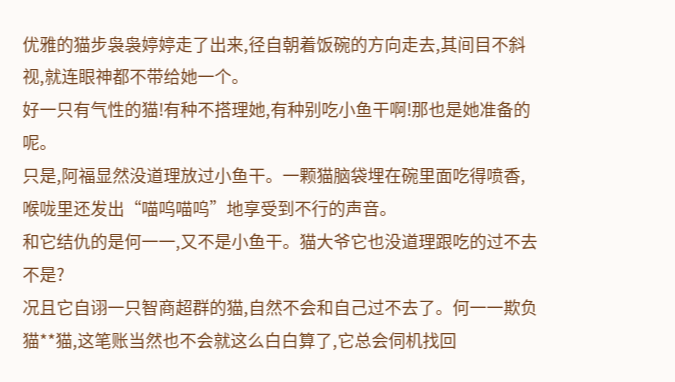优雅的猫步袅袅婷婷走了出来,径自朝着饭碗的方向走去,其间目不斜视,就连眼神都不带给她一个。
好一只有气性的猫!有种不搭理她,有种别吃小鱼干啊!那也是她准备的呢。
只是,阿福显然没道理放过小鱼干。一颗猫脑袋埋在碗里面吃得喷香,喉咙里还发出“喵呜喵呜”地享受到不行的声音。
和它结仇的是何一一,又不是小鱼干。猫大爷它也没道理跟吃的过不去不是?
况且它自诩一只智商超群的猫,自然不会和自己过不去了。何一一欺负猫**猫,这笔账当然也不会就这么白白算了,它总会伺机找回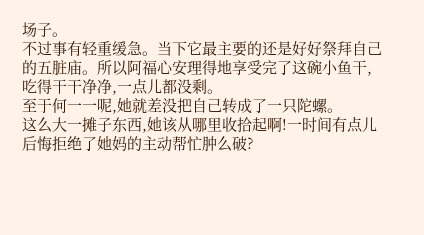场子。
不过事有轻重缓急。当下它最主要的还是好好祭拜自己的五脏庙。所以阿福心安理得地享受完了这碗小鱼干,吃得干干净净,一点儿都没剩。
至于何一一呢,她就差没把自己转成了一只陀螺。
这么大一摊子东西,她该从哪里收拾起啊!一时间有点儿后悔拒绝了她妈的主动帮忙肿么破?